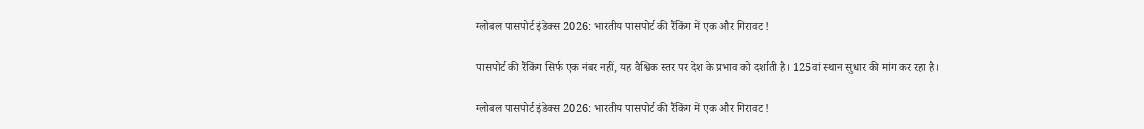ग्लोबल पासपोर्ट इंडेक्स 2026: भारतीय पासपोर्ट की रैंकिंग में एक और गिरावट !

पासपोर्ट की रैंकिंग सिर्फ एक नंबर नहीं, यह वैश्विक स्तर पर देश के प्रभाव को दर्शाती है। 125वां स्थान सुधार की मांग कर रहा है।

ग्लोबल पासपोर्ट इंडेक्स 2026: भारतीय पासपोर्ट की रैंकिंग में एक और गिरावट !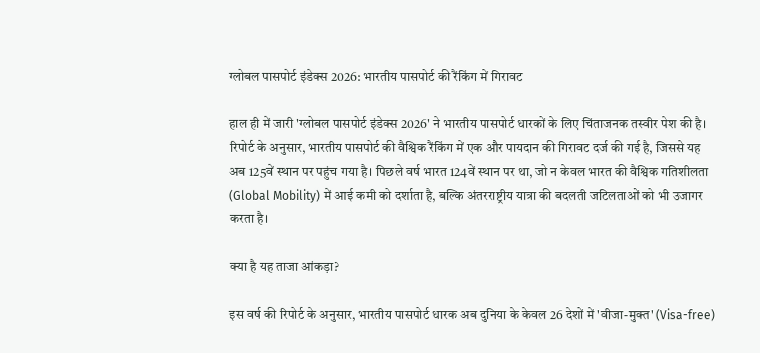ग्लोबल पासपोर्ट इंडेक्स 2026: भारतीय पासपोर्ट की रैंकिंग में गिरावट

हाल ही में जारी 'ग्लोबल पासपोर्ट इंडेक्स 2026' ने भारतीय पासपोर्ट धारकों के लिए चिंताजनक तस्वीर पेश की है। रिपोर्ट के अनुसार, भारतीय पासपोर्ट की वैश्विक रैंकिंग में एक और पायदान की गिरावट दर्ज की गई है, जिससे यह अब 125वें स्थान पर पहुंच गया है। पिछले वर्ष भारत 124वें स्थान पर था, जो न केवल भारत की वैश्विक गतिशीलता (Global Mobility) में आई कमी को दर्शाता है, बल्कि अंतरराष्ट्रीय यात्रा की बदलती जटिलताओं को भी उजागर करता है।

क्या है यह ताजा आंकड़ा?

इस वर्ष की रिपोर्ट के अनुसार, भारतीय पासपोर्ट धारक अब दुनिया के केवल 26 देशों में 'वीजा-मुक्त' (Visa-free)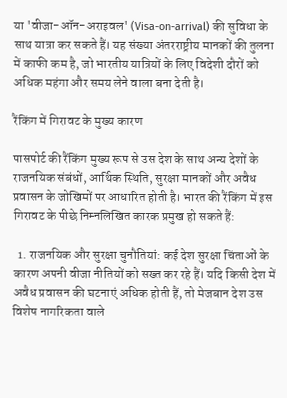या 'वीजा-ऑन-अराइवल' (Visa-on-arrival) की सुविधा के साथ यात्रा कर सकते हैं। यह संख्या अंतरराष्ट्रीय मानकों की तुलना में काफी कम है, जो भारतीय यात्रियों के लिए विदेशी दौरों को अधिक महंगा और समय लेने वाला बना देती है।

रैंकिंग में गिरावट के मुख्य कारण

पासपोर्ट की रैंकिंग मुख्य रूप से उस देश के साथ अन्य देशों के राजनयिक संबंधों, आर्थिक स्थिति, सुरक्षा मानकों और अवैध प्रवासन के जोखिमों पर आधारित होती है। भारत की रैंकिंग में इस गिरावट के पीछे निम्नलिखित कारक प्रमुख हो सकते हैं:

  1. राजनयिक और सुरक्षा चुनौतियां: कई देश सुरक्षा चिंताओं के कारण अपनी वीजा नीतियों को सख्त कर रहे हैं। यदि किसी देश में अवैध प्रवासन की घटनाएं अधिक होती हैं, तो मेजबान देश उस विशेष नागरिकता वाले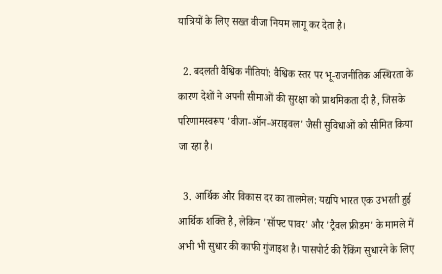यात्रियों के लिए सख्त वीजा नियम लागू कर देता है।

  2. बदलती वैश्विक नीतियां: वैश्विक स्तर पर भू-राजनीतिक अस्थिरता के कारण देशों ने अपनी सीमाओं की सुरक्षा को प्राथमिकता दी है, जिसके परिणामस्वरूप 'वीजा-ऑन-अराइवल' जैसी सुविधाओं को सीमित किया जा रहा है।

  3. आर्थिक और विकास दर का तालमेल: यद्यपि भारत एक उभरती हुई आर्थिक शक्ति है, लेकिन 'सॉफ्ट पावर' और 'ट्रैवल फ्रीडम' के मामले में अभी भी सुधार की काफी गुंजाइश है। पासपोर्ट की रैंकिंग सुधारने के लिए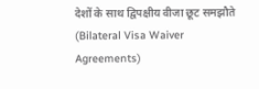देशों के साथ द्विपक्षीय वीजा छूट समझौते (Bilateral Visa Waiver Agreements)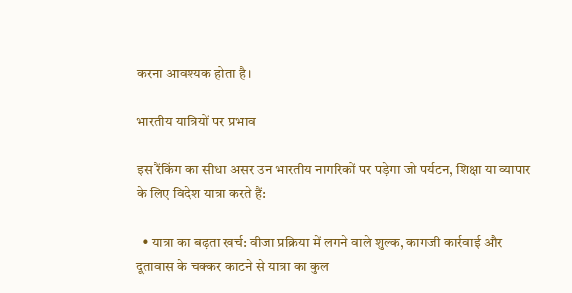करना आवश्यक होता है।

भारतीय यात्रियों पर प्रभाव

इस रैंकिंग का सीधा असर उन भारतीय नागरिकों पर पड़ेगा जो पर्यटन, शिक्षा या व्यापार के लिए विदेश यात्रा करते हैं:

  • यात्रा का बढ़ता खर्च: वीजा प्रक्रिया में लगने वाले शुल्क, कागजी कार्रवाई और दूतावास के चक्कर काटने से यात्रा का कुल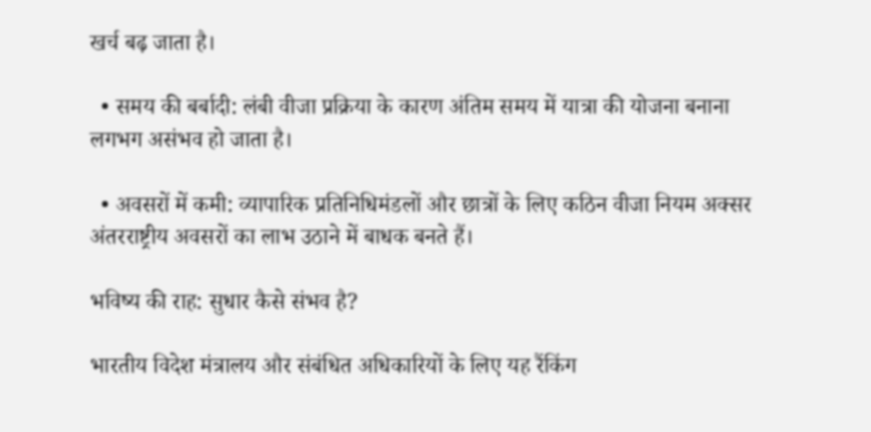खर्च बढ़ जाता है।

  • समय की बर्बादी: लंबी वीजा प्रक्रिया के कारण अंतिम समय में यात्रा की योजना बनाना लगभग असंभव हो जाता है।

  • अवसरों में कमी: व्यापारिक प्रतिनिधिमंडलों और छात्रों के लिए कठिन वीजा नियम अक्सर अंतरराष्ट्रीय अवसरों का लाभ उठाने में बाधक बनते हैं।

भविष्य की राह: सुधार कैसे संभव है?

भारतीय विदेश मंत्रालय और संबंधित अधिकारियों के लिए यह रैंकिंग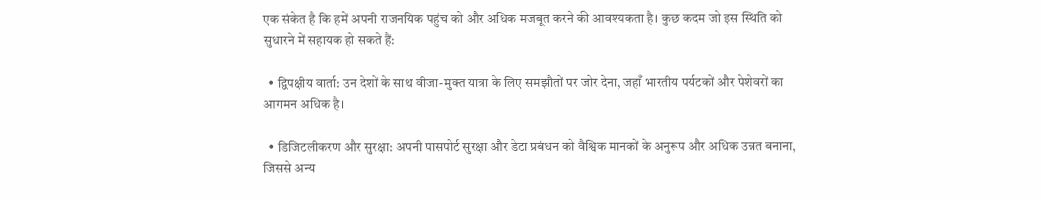एक संकेत है कि हमें अपनी राजनयिक पहुंच को और अधिक मजबूत करने की आवश्यकता है। कुछ कदम जो इस स्थिति को सुधारने में सहायक हो सकते हैं:

  • द्विपक्षीय वार्ता: उन देशों के साथ वीजा-मुक्त यात्रा के लिए समझौतों पर जोर देना, जहाँ भारतीय पर्यटकों और पेशेवरों का आगमन अधिक है।

  • डिजिटलीकरण और सुरक्षा: अपनी पासपोर्ट सुरक्षा और डेटा प्रबंधन को वैश्विक मानकों के अनुरूप और अधिक उन्नत बनाना, जिससे अन्य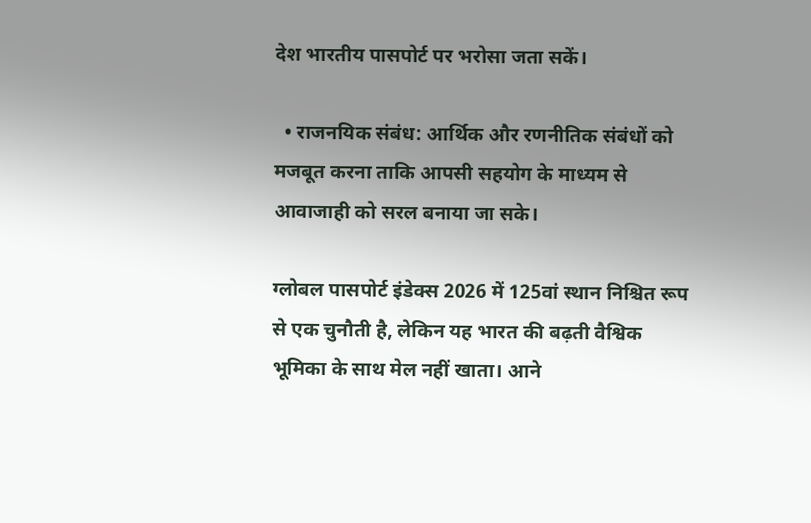देश भारतीय पासपोर्ट पर भरोसा जता सकें।

  • राजनयिक संबंध: आर्थिक और रणनीतिक संबंधों को मजबूत करना ताकि आपसी सहयोग के माध्यम से आवाजाही को सरल बनाया जा सके।

ग्लोबल पासपोर्ट इंडेक्स 2026 में 125वां स्थान निश्चित रूप से एक चुनौती है, लेकिन यह भारत की बढ़ती वैश्विक भूमिका के साथ मेल नहीं खाता। आने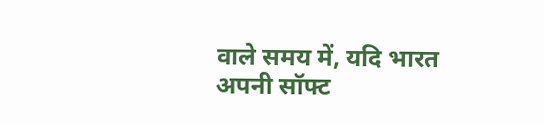वाले समय में, यदि भारत अपनी सॉफ्ट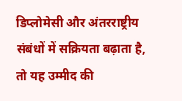डिप्लोमेसी और अंतरराष्ट्रीय संबंधों में सक्रियता बढ़ाता है, तो यह उम्मीद की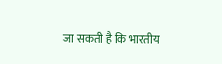जा सकती है कि भारतीय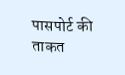पासपोर्ट की ताकत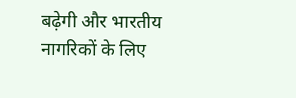बढ़ेगी और भारतीय नागरिकों के लिए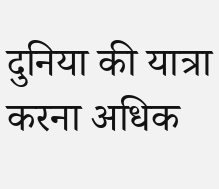दुनिया की यात्रा करना अधिक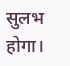सुलभ होगा।